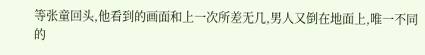等张童回头,他看到的画面和上一次所差无几,男人又倒在地面上,唯一不同的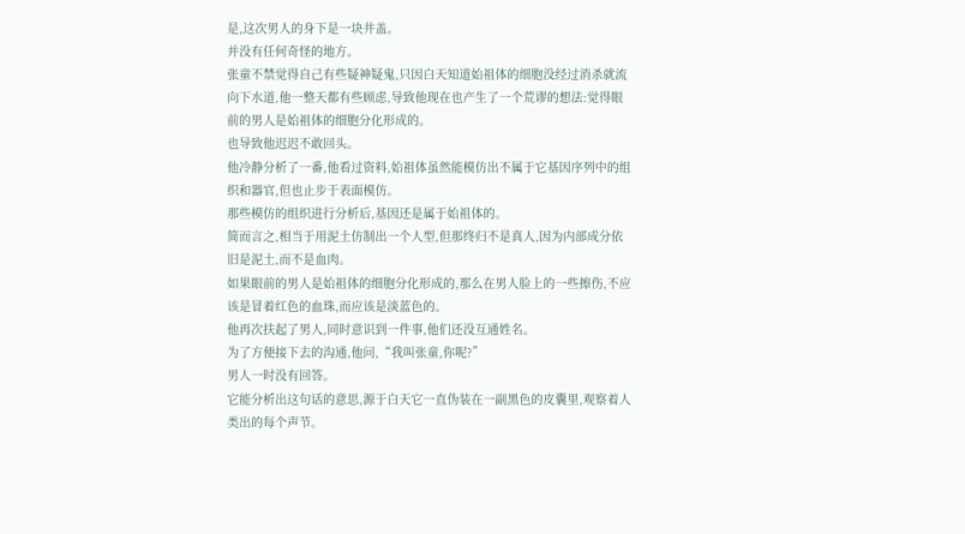是,这次男人的身下是一块井盖。
并没有任何奇怪的地方。
张童不禁觉得自己有些疑神疑鬼,只因白天知道始祖体的细胞没经过消杀就流向下水道,他一整天都有些顾虑,导致他现在也产生了一个荒谬的想法:觉得眼前的男人是始祖体的细胞分化形成的。
也导致他迟迟不敢回头。
他冷静分析了一番,他看过资料,始祖体虽然能模仿出不属于它基因序列中的组织和器官,但也止步于表面模仿。
那些模仿的组织进行分析后,基因还是属于始祖体的。
简而言之,相当于用泥土仿制出一个人型,但那终归不是真人,因为内部成分依旧是泥土,而不是血肉。
如果眼前的男人是始祖体的细胞分化形成的,那么在男人脸上的一些擦伤,不应该是冒着红色的血珠,而应该是淡蓝色的。
他再次扶起了男人,同时意识到一件事,他们还没互通姓名。
为了方便接下去的沟通,他问,“我叫张童,你呢?”
男人一时没有回答。
它能分析出这句话的意思,源于白天它一直伪装在一副黑色的皮囊里,观察着人类出的每个声节。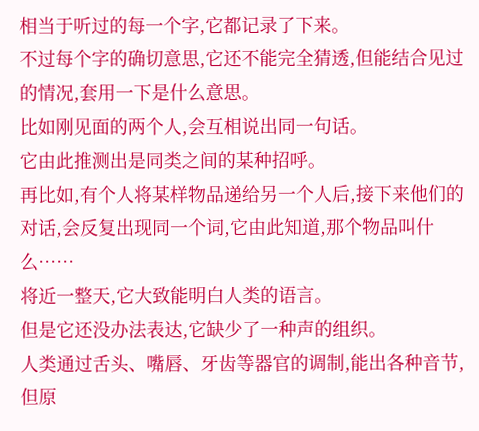相当于听过的每一个字,它都记录了下来。
不过每个字的确切意思,它还不能完全猜透,但能结合见过的情况,套用一下是什么意思。
比如刚见面的两个人,会互相说出同一句话。
它由此推测出是同类之间的某种招呼。
再比如,有个人将某样物品递给另一个人后,接下来他们的对话,会反复出现同一个词,它由此知道,那个物品叫什么……
将近一整天,它大致能明白人类的语言。
但是它还没办法表达,它缺少了一种声的组织。
人类通过舌头、嘴唇、牙齿等器官的调制,能出各种音节,但原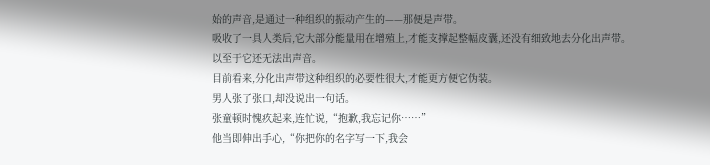始的声音,是通过一种组织的振动产生的——那便是声带。
吸收了一具人类后,它大部分能量用在增殖上,才能支撑起整幅皮囊,还没有细致地去分化出声带。
以至于它还无法出声音。
目前看来,分化出声带这种组织的必要性很大,才能更方便它伪装。
男人张了张口,却没说出一句话。
张童顿时愧疚起来,连忙说,“抱歉,我忘记你……”
他当即伸出手心,“你把你的名字写一下,我会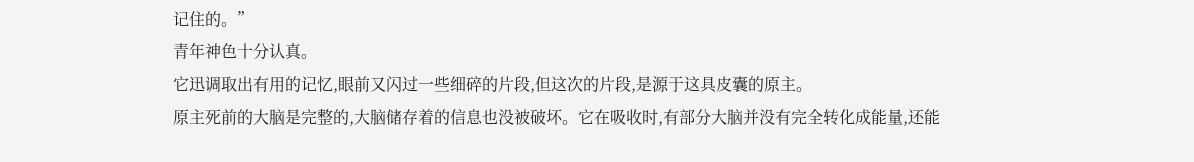记住的。”
青年神色十分认真。
它迅调取出有用的记忆,眼前又闪过一些细碎的片段,但这次的片段,是源于这具皮囊的原主。
原主死前的大脑是完整的,大脑储存着的信息也没被破坏。它在吸收时,有部分大脑并没有完全转化成能量,还能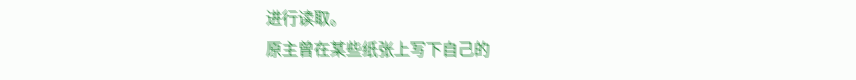进行读取。
原主曾在某些纸张上写下自己的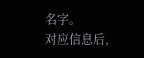名字。
对应信息后,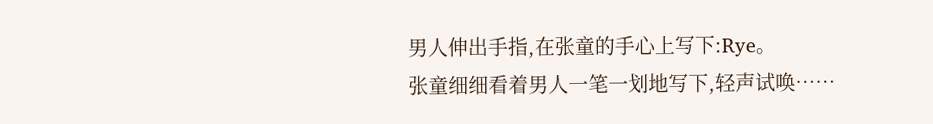男人伸出手指,在张童的手心上写下:Rye。
张童细细看着男人一笔一划地写下,轻声试唤……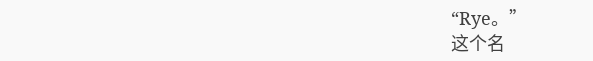“Rye。”
这个名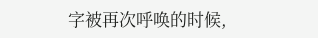字被再次呼唤的时候,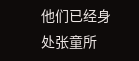他们已经身处张童所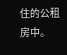住的公租房中。